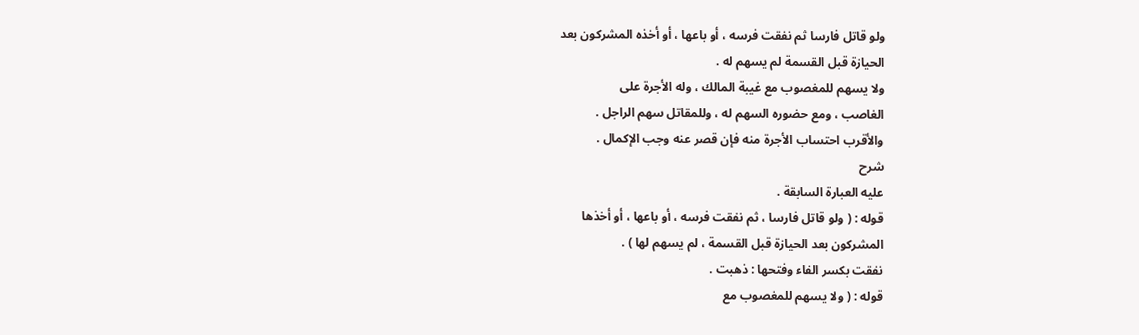ولو قاتل فارسا ثم نفقت فرسه ، أو باعها ، أو أخذه المشركون بعد
الحيازة قبل القسمة لم يسهم له .
ولا يسهم للمغصوب مع غيبة المالك ، وله الأجرة على
الغاصب ، ومع حضوره السهم له ، وللمقاتل سهم الراجل .
والأقرب احتساب الأجرة منه فإن قصر عنه وجب الإكمال .
شرح
عليه العبارة السابقة .
قوله : ( ولو قاتل فارسا ، ثم نفقت فرسه ، أو باعها ، أو أخذها
المشركون بعد الحيازة قبل القسمة ، لم يسهم لها ) .
نفقت بكسر الفاء وفتحها : ذهبت .
قوله : ( ولا يسهم للمغصوب مع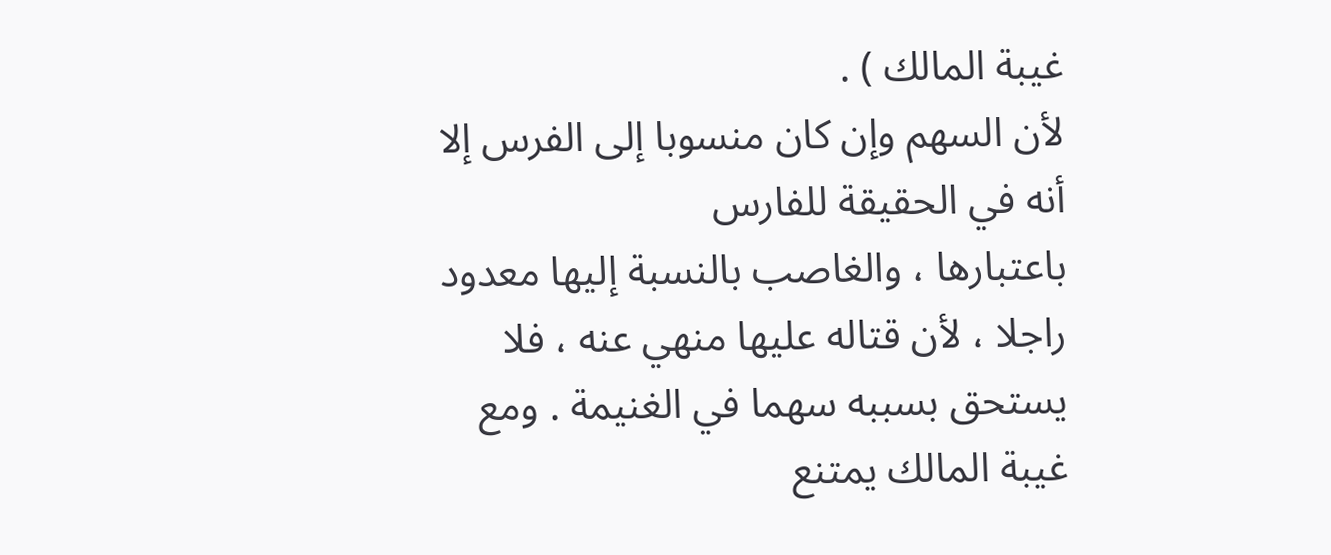غيبة المالك ) .
لأن السهم وإن كان منسوبا إلى الفرس إلا أنه في الحقيقة للفارس
باعتبارها ، والغاصب بالنسبة إليها معدود راجلا ، لأن قتاله عليها منهي عنه ، فلا
يستحق بسببه سهما في الغنيمة . ومع غيبة المالك يمتنع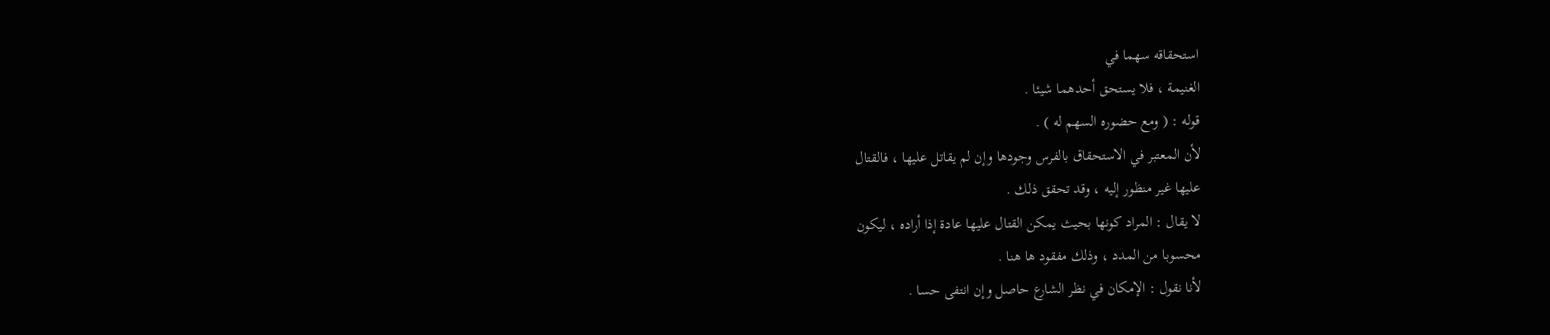استحقاقه سهما في
الغنيمة ، فلا يستحق أحدهما شيئا .
قوله : ( ومع حضوره السهم له ) .
لأن المعتبر في الاستحقاق بالفرس وجودها وإن لم يقاتل عليها ، فالقتال
عليها غير منظور إليه ، وقد تحقق ذلك .
لا يقال : المراد كونها بحيث يمكن القتال عليها عادة إذا أراده ، ليكون
محسوبا من المدد ، وذلك مفقود ها هنا .
لأنا نقول : الإمكان في نظر الشارع حاصل وإن انتفى حسا .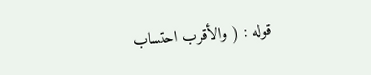قوله : ( والأقرب احتساب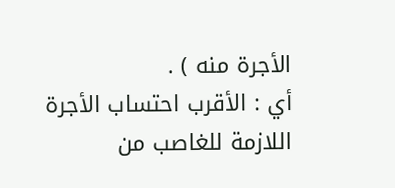الأجرة منه ) .
أي : الأقرب احتساب الأجرة اللازمة للغاصب من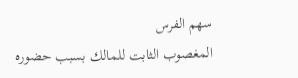سهم الفرس
المغصوب الثابت للمالك بسبب حضوره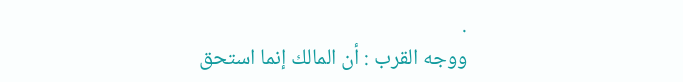.
ووجه القرب : أن المالك إنما استحق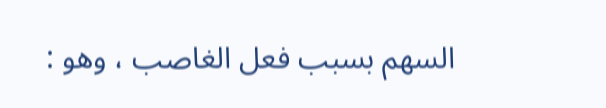السهم بسبب فعل الغاصب ، وهو :